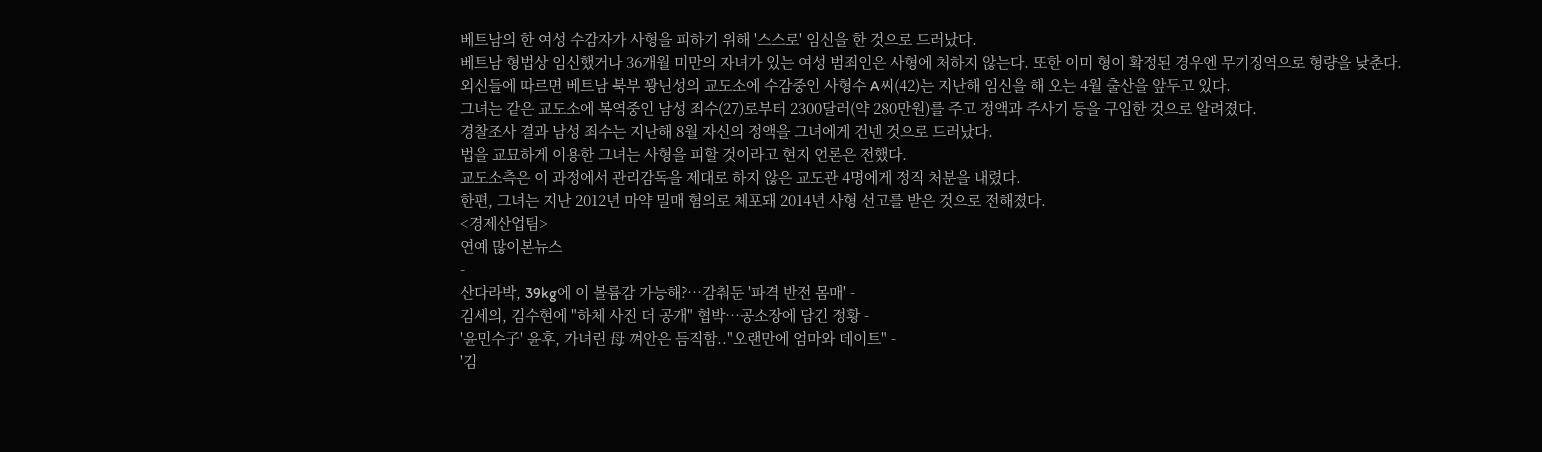베트남의 한 여성 수감자가 사형을 피하기 위해 '스스로' 임신을 한 것으로 드러났다.
베트남 형법상 임신했거나 36개월 미만의 자녀가 있는 여성 범죄인은 사형에 처하지 않는다. 또한 이미 형이 확정된 경우엔 무기징역으로 형량을 낮춘다.
외신들에 따르면 베트남 북부 꽝닌성의 교도소에 수감중인 사형수 A씨(42)는 지난해 임신을 해 오는 4월 출산을 앞두고 있다.
그녀는 같은 교도소에 복역중인 남성 죄수(27)로부터 2300달러(약 280만원)를 주고 정액과 주사기 등을 구입한 것으로 알려졌다.
경찰조사 결과 남성 죄수는 지난해 8월 자신의 정액을 그녀에게 건넨 것으로 드러났다.
법을 교묘하게 이용한 그녀는 사형을 피할 것이라고 현지 언론은 전했다.
교도소측은 이 과정에서 관리감독을 제대로 하지 않은 교도관 4명에게 정직 처분을 내렸다.
한편, 그녀는 지난 2012년 마약 밀매 혐의로 체포돼 2014년 사형 선고를 받은 것으로 전해졌다.
<경제산업팀>
연예 많이본뉴스
-
산다라박, 39kg에 이 볼륨감 가능해?…감춰둔 '파격 반전 몸매' -
김세의, 김수현에 "하체 사진 더 공개" 협박…공소장에 담긴 정황 -
'윤민수子' 윤후, 가녀린 母 껴안은 듬직함.."오랜만에 엄마와 데이트" -
'김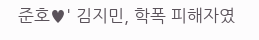준호♥' 김지민, 학폭 피해자였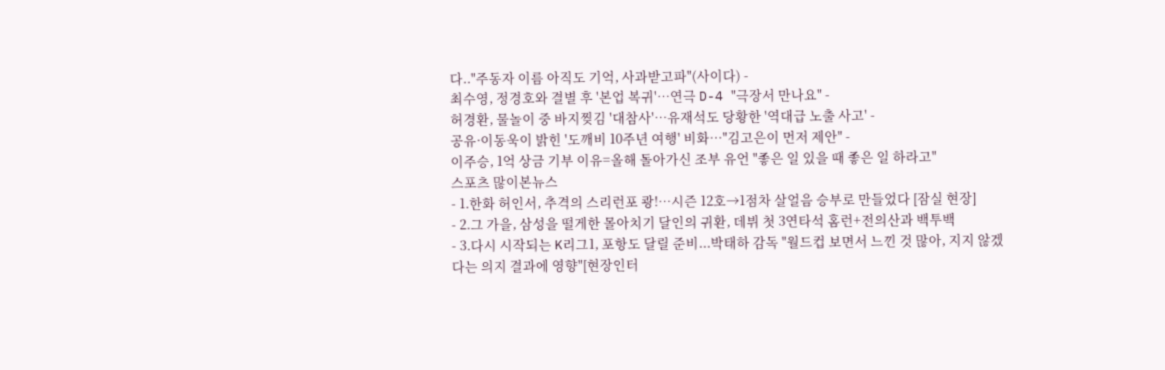다.."주동자 이름 아직도 기억, 사과받고파"(사이다) -
최수영, 정경호와 결별 후 '본업 복귀'…연극 D-4 "극장서 만나요" -
허경환, 물놀이 중 바지찢김 '대참사'…유재석도 당황한 '역대급 노출 사고' -
공유·이동욱이 밝힌 '도깨비 10주년 여행' 비화…"김고은이 먼저 제안" -
이주승, 1억 상금 기부 이유=올해 돌아가신 조부 유언 "좋은 일 있을 때 좋은 일 하라고"
스포츠 많이본뉴스
- 1.한화 허인서, 추격의 스리런포 쾅!…시즌 12호→1점차 살얼음 승부로 만들었다 [잠실 현장]
- 2.그 가을, 삼성을 떨게한 몰아치기 달인의 귀환, 데뷔 첫 3연타석 홈런+전의산과 백투백
- 3.다시 시작되는 K리그1, 포항도 달릴 준비...박태하 감독 "월드컵 보면서 느낀 것 많아, 지지 않겠다는 의지 결과에 영향"[현장인터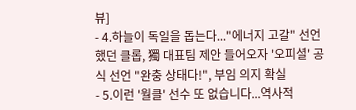뷰]
- 4.하늘이 독일을 돕는다..."에너지 고갈" 선언했던 클롭, 獨 대표팀 제안 들어오자 '오피셜' 공식 선언 "완충 상태다!", 부임 의지 확실
- 5.이런 '월클' 선수 또 없습니다...역사적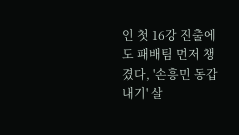인 첫 16강 진출에도 패배팀 먼저 챙겼다, '손흥민 동갑내기' 살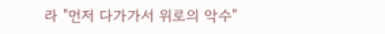라 "먼저 다가가서 위로의 악수"